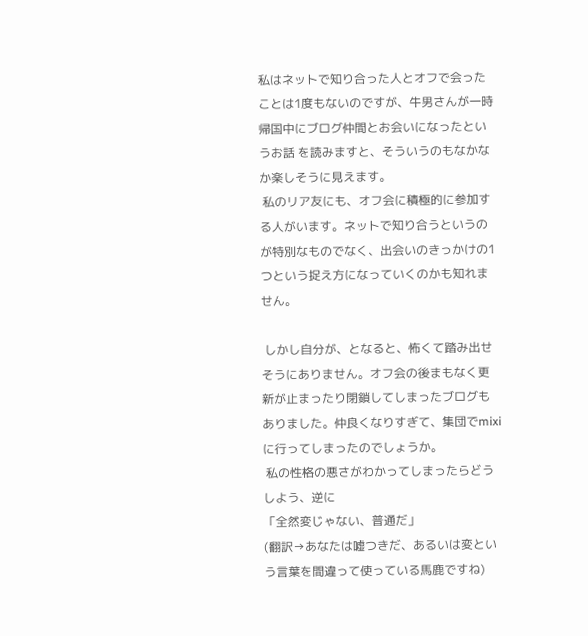私はネットで知り合った人とオフで会ったことは1度もないのですが、牛男さんが一時帰国中にブログ仲間とお会いになったというお話 を読みますと、そういうのもなかなか楽しそうに見えます。
 私のリア友にも、オフ会に積極的に参加する人がいます。ネットで知り合うというのが特別なものでなく、出会いのきっかけの1つという捉え方になっていくのかも知れません。

 しかし自分が、となると、怖くて踏み出せそうにありません。オフ会の後まもなく更新が止まったり閉鎖してしまったブログもありました。仲良くなりすぎて、集団でmixiに行ってしまったのでしょうか。
 私の性格の悪さがわかってしまったらどうしよう、逆に
「全然変じゃない、普通だ」
(翻訳→あなたは嘘つきだ、あるいは変という言葉を間違って使っている馬鹿ですね)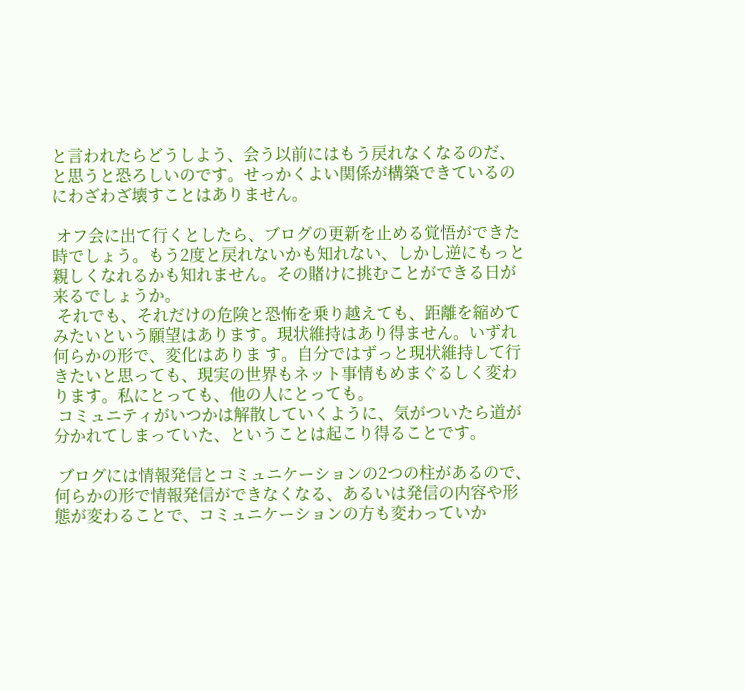と言われたらどうしよう、会う以前にはもう戻れなくなるのだ、と思うと恐ろしいのです。せっかくよい関係が構築できているのにわざわざ壊すことはありません。

 オフ会に出て行くとしたら、ブログの更新を止める覚悟ができた時でしょう。もう2度と戻れないかも知れない、しかし逆にもっと親しくなれるかも知れません。その賭けに挑むことができる日が来るでしょうか。
 それでも、それだけの危険と恐怖を乗り越えても、距離を縮めてみたいという願望はあります。現状維持はあり得ません。いずれ何らかの形で、変化はありま す。自分ではずっと現状維持して行きたいと思っても、現実の世界もネット事情もめまぐるしく変わります。私にとっても、他の人にとっても。
 コミュニティがいつかは解散していくように、気がついたら道が分かれてしまっていた、ということは起こり得ることです。

 ブログには情報発信とコミュニケーションの2つの柱があるので、何らかの形で情報発信ができなくなる、あるいは発信の内容や形態が変わることで、コミュニケーションの方も変わっていか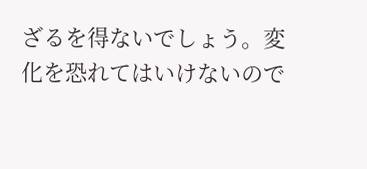ざるを得ないでしょう。変化を恐れてはいけないので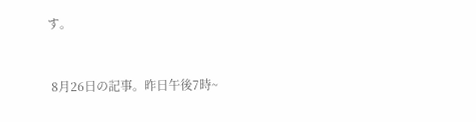す。


 8月26日の記事。昨日午後7時~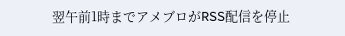翌午前1時までアメブロがRSS配信を停止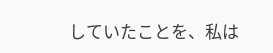していたことを、私は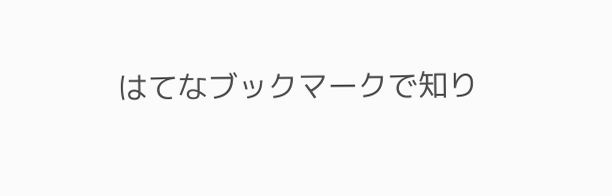はてなブックマークで知り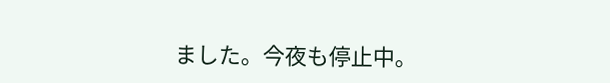ました。今夜も停止中。